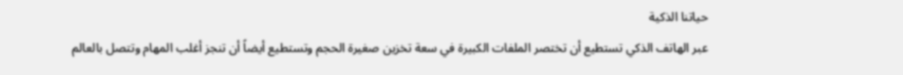حياتنا الذكية
عبر الهاتف الذكي تستطيع أن تختصر الملفات الكبيرة في سعة تخزين صغيرة الحجم وتستطيع أيضاً أن تنجز أغلب المهام وتتصل بالعالم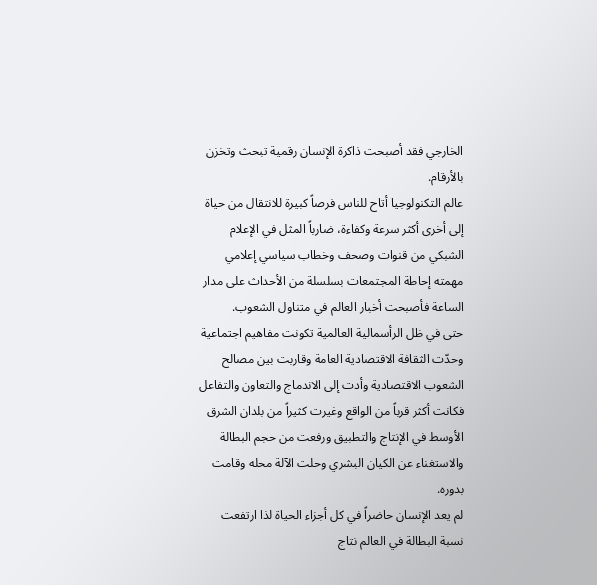الخارجي فقد أصبحت ذاكرة الإنسان رقمية تبحث وتخزن بالأرقام.
عالم التكنولوجيا أتاح للناس فرصاً كبيرة للانتقال من حياة إلى أخرى أكثر سرعة وكفاءة، ضارباً المثل في الإعلام الشبكي من قنوات وصحف وخطاب سياسي إعلامي مهمته إحاطة المجتمعات بسلسلة من الأحداث على مدار الساعة فأصبحت أخبار العالم في متناول الشعوب.
حتى في ظل الرأسمالية العالمية تكونت مفاهيم اجتماعية وحدّت الثقافة الاقتصادية العامة وقاربت بين مصالح الشعوب الاقتصادية وأدت إلى الاندماج والتعاون والتفاعل فكانت أكثر قرباً من الواقع وغيرت كثيراً من بلدان الشرق الأوسط في الإنتاج والتطبيق ورفعت من حجم البطالة والاستغناء عن الكيان البشري وحلت الآلة محله وقامت بدوره.
لم يعد الإنسان حاضراً في كل أجزاء الحياة لذا ارتفعت نسبة البطالة في العالم نتاج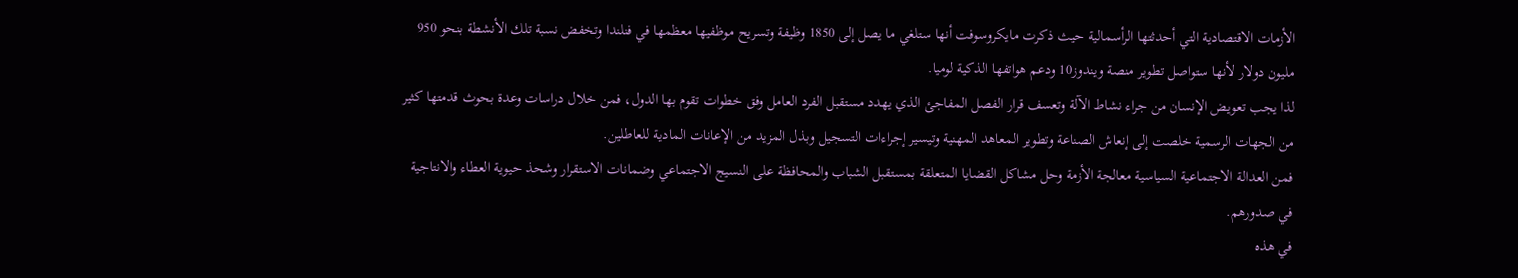الأزمات الاقتصادية التي أحدثتها الرأسمالية حيث ذكرت مايكروسوفت أنها ستلغي ما يصل إلى 1850 وظيفة وتسريح موظفيها معظمها في فنلندا وتخفض نسبة تلك الأنشطة بنحو 950 مليون دولار لأنها ستواصل تطوير منصة ويندوز10 ودعم هواتفها الذكية لوميا.
لذا يجب تعويض الإنسان من جراء نشاط الآلة وتعسف قرار الفصل المفاجئ الذي يهدد مستقبل الفرد العامل وفق خطوات تقوم بها الدول، فمن خلال دراسات وعدة بحوث قدمتها كثير من الجهات الرسمية خلصت إلى إنعاش الصناعة وتطوير المعاهد المهنية وتيسير إجراءات التسجيل وبذل المزيد من الإعانات المادية للعاطلين.
فمن العدالة الاجتماعية السياسية معالجة الأزمة وحل مشاكل القضايا المتعلقة بمستقبل الشباب والمحافظة على النسيج الاجتماعي وضمانات الاستقرار وشحذ حيوية العطاء والانتاجية في صدورهم.
في هذه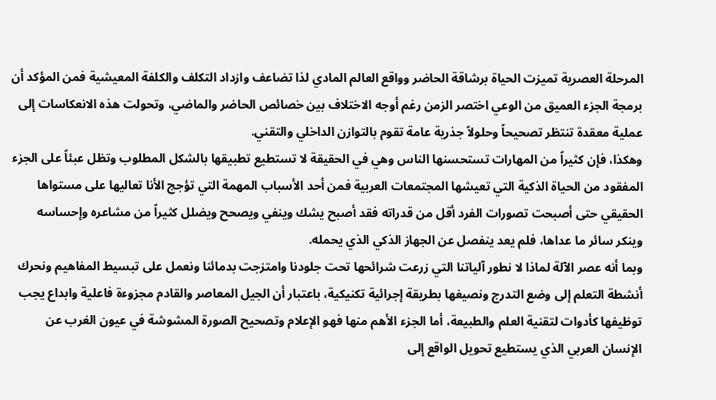المرحلة العصرية تميزت الحياة برشاقة الحاضر وواقع العالم المادي لذا تضاعف وازداد التكلف والكلفة المعيشية فمن المؤكد أن برمجة الجزء العميق من الوعي اختصر الزمن رغم أوجه الاختلاف بين خصائص الحاضر والماضي، وتحولت هذه الانعكاسات إلى عملية معقدة تنتظر تصحيحاً وحلولاً جذرية عامة تقوم بالتوازن الداخلي والتقني.
وهكذا، فإن كثيراً من المهارات تستحسنها الناس وهي في الحقيقة لا تستطيع تطبيقها بالشكل المطلوب وتظل عبئاً على الجزء المفقود من الحياة الذكية التي تعيشها المجتمعات العربية فمن أحد الأسباب المهمة التي تؤجج الأنا تعاليها على مستواها الحقيقي حتى أصبحت تصورات الفرد أقل من قدراته فقد أصبح يشك وينفي ويصحح ويضلل كثيراً من مشاعره وإحساسه وينكر سائر ما عداها، فلم يعد ينفصل عن الجهاز الذكي الذي يحمله.
وبما أنه عصر الآلة لماذا لا نطور آلياتنا التي زرعت شرائحها تحت جلودنا وامتزجت بدمائنا ونعمل على تبسيط المفاهيم ونحرك أنشطة التعلم إلى وضع التدرج ونصيغها بطريقة إجرائية تكنيكية، باعتبار أن الجيل المعاصر والقادم مجزوءة فاعلية وابداع يجب توظيفها كأدوات لتقنية العلم والطبيعة، أما الجزء الأهم منها فهو الإعلام وتصحيح الصورة المشوشة في عيون الغرب عن الإنسان العربي الذي يستطيع تحويل الواقع إلى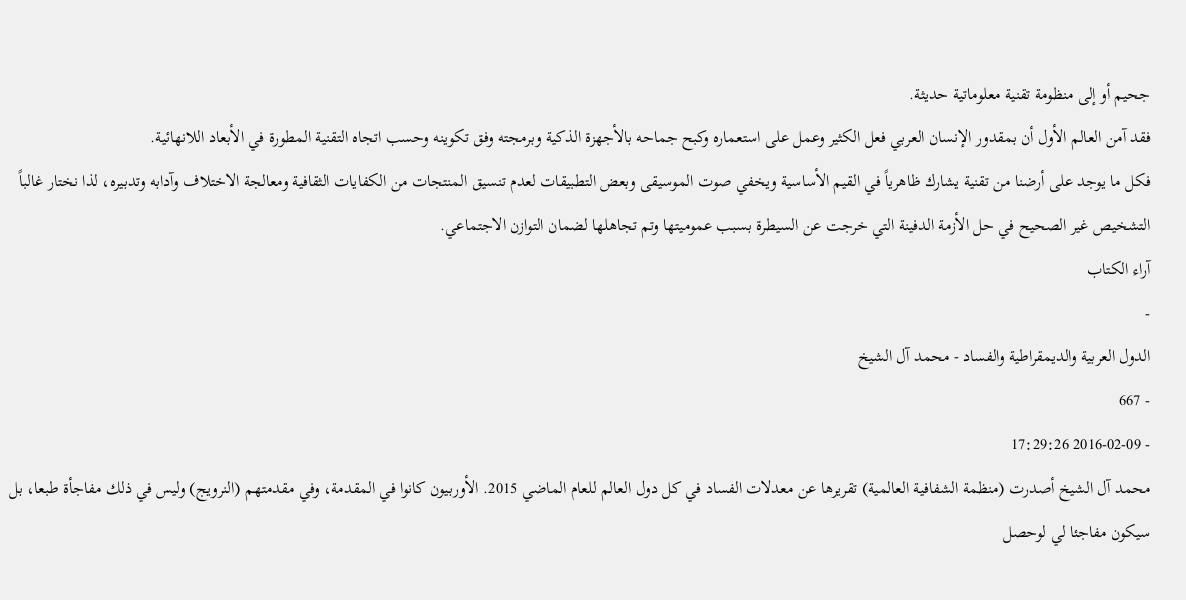جحيم أو إلى منظومة تقنية معلوماتية حديثة.
فقد آمن العالم الأول أن بمقدور الإنسان العربي فعل الكثير وعمل على استعماره وكبح جماحه بالأجهزة الذكية وبرمجته وفق تكوينه وحسب اتجاه التقنية المطورة في الأبعاد اللانهائية.
فكل ما يوجد على أرضنا من تقنية يشارك ظاهرياً في القيم الأساسية ويخفي صوت الموسيقى وبعض التطبيقات لعدم تنسيق المنتجات من الكفايات الثقافية ومعالجة الاختلاف وآدابه وتدبيره، لذا نختار غالباً التشخيص غير الصحيح في حل الأزمة الدفينة التي خرجت عن السيطرة بسبب عموميتها وتم تجاهلها لضمان التوازن الاجتماعي.
آراء الكتاب
-
الدول العربية والديمقراطية والفساد - محمد آل الشيخ
- 667
- 2016-02-09 17:29:26
محمد آل الشيخ أصدرت (منظمة الشفافية العالمية) تقريرها عن معدلات الفساد في كل دول العالم للعام الماضي 2015. الأوربيون كانوا في المقدمة، وفي مقدمتهم (النرويج) وليس في ذلك مفاجأة طبعا، بل سيكون مفاجئا لي لوحصل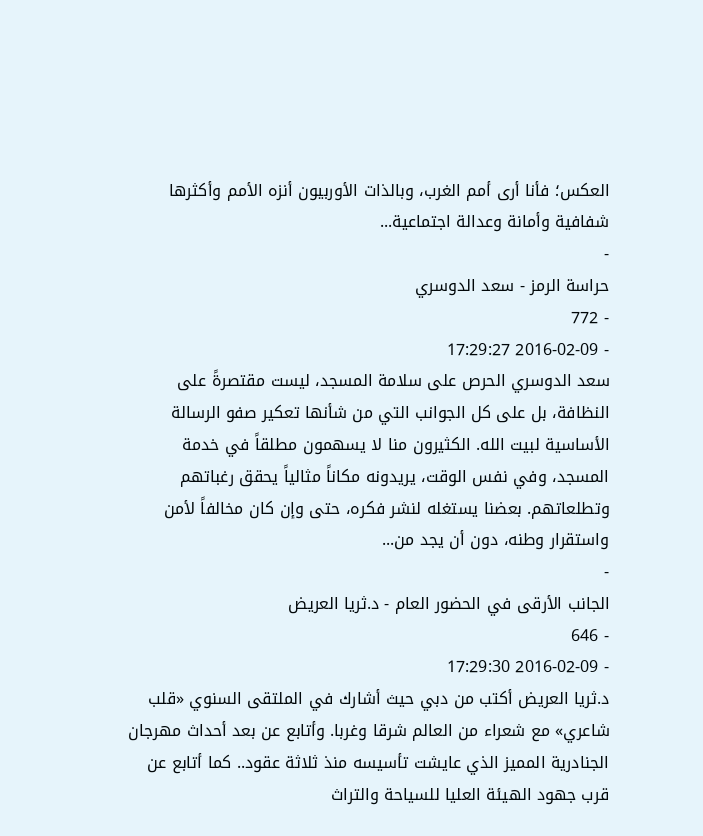العكس؛ فأنا أرى أمم الغرب، وبالذات الأوربيون أنزه الأمم وأكثرها شفافية وأمانة وعدالة اجتماعية...
-
حراسة الرمز - سعد الدوسري
- 772
- 2016-02-09 17:29:27
سعد الدوسري الحرص على سلامة المسجد، ليست مقتصرةً على النظافة، بل على كل الجوانب التي من شأنها تعكير صفو الرسالة الأساسية لبيت الله. الكثيرون منا لا يسهمون مطلقاً في خدمة المسجد، وفي نفس الوقت، يريدونه مكاناً مثالياً يحقق رغباتهم وتطلعاتهم. بعضنا يستغله لنشر فكره، حتى وإن كان مخالفاً لأمن واستقرار وطنه، دون أن يجد من...
-
الجانب الأرقى في الحضور العام - د.ثريا العريض
- 646
- 2016-02-09 17:29:30
د.ثريا العريض أكتب من دبي حيث أشارك في الملتقى السنوي «قلب شاعري» مع شعراء من العالم شرقا وغربا. وأتابع عن بعد أحداث مهرجان الجنادرية المميز الذي عايشت تأسيسه منذ ثلاثة عقود.. كما أتابع عن قرب جهود الهيئة العليا للسياحة والتراث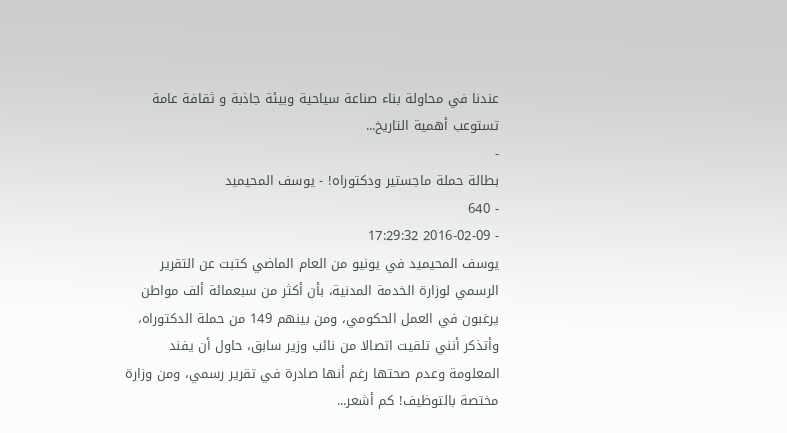عندنا في محاولة بناء صناعة سياحية وبيئة جاذبة و ثقافة عامة تستوعب أهمية التاريخ...
-
بطالة حملة ماجستير ودكتوراه! - يوسف المحيميد
- 640
- 2016-02-09 17:29:32
يوسف المحيميد في يونيو من العام الماضي كتبت عن التقرير الرسمي لوزارة الخدمة المدنية، بأن أكثر من سبعمائة ألف مواطن يرغبون في العمل الحكومي، ومن بينهم 149 من حملة الدكتوراه، وأتذكر أنني تلقيت اتصالا من نائب وزير سابق، حاول أن يفند المعلومة وعدم صحتها رغم أنها صادرة في تقرير رسمي، ومن وزارة مختصة بالتوظيف! كم أشعر...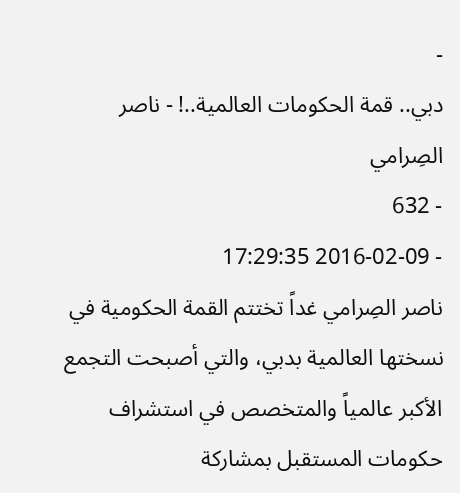-
دبي.. قمة الحكومات العالمية..! - ناصر الصِرامي
- 632
- 2016-02-09 17:29:35
ناصر الصِرامي غداً تختتم القمة الحكومية في نسختها العالمية بدبي، والتي أصبحت التجمع الأكبر عالمياً والمتخصص في استشراف حكومات المستقبل بمشاركة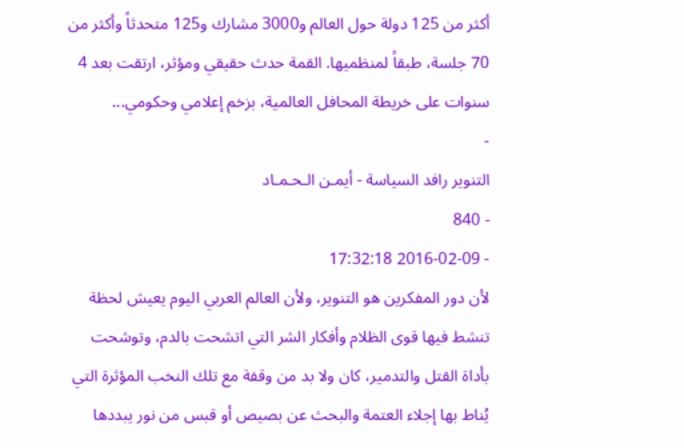أكثر من 125 دولة حول العالم و3000 مشارك و125 متحدثاً وأكثر من 70 جلسة، طبقاً لمنظميها. القمة حدث حقيقي ومؤثر، ارتقت بعد 4 سنوات على خريطة المحافل العالمية، بزخم إعلامي وحكومي...
-
التنوير رافد السياسة - أيمـن الـحـمـاد
- 840
- 2016-02-09 17:32:18
لأن دور المفكرين هو التنوير، ولأن العالم العربي اليوم يعيش لحظة تنشط فيها قوى الظلام وأفكار الشر التي اتشحت بالدم، وتوشحت بأداة القتل والتدمير، كان ولا بد من وقفة مع تلك النخب المؤثرة التي يُناط بها إجلاء العتمة والبحث عن بصيص أو قبس من نور يبددها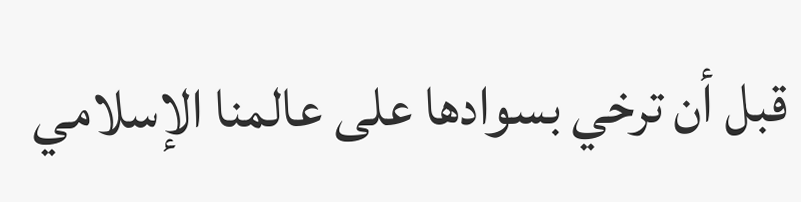قبل أن ترخي بسوادها على عالمنا الإسلامي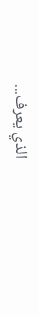الذي يعرف...